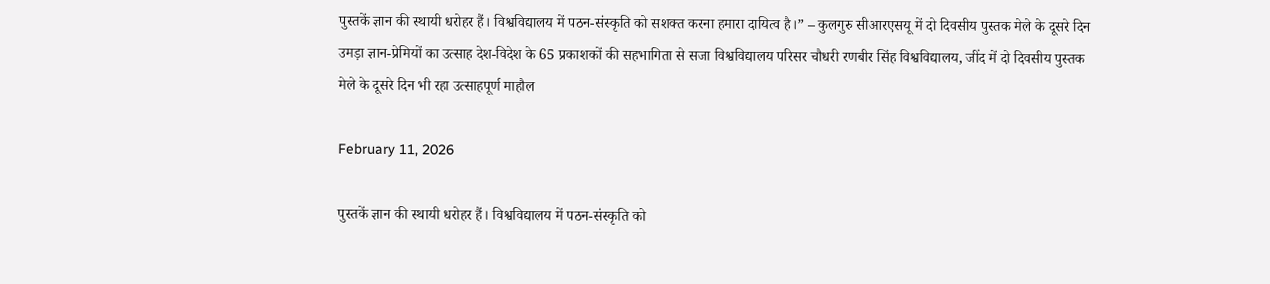पुस्तकें ज्ञान की स्थायी धरोहर हैं। विश्वविद्यालय में पठन-संस्कृति को सशक्त करना हमारा दायित्व है।” – कुलगुरु सीआरएसयू में दो दिवसीय पुस्तक मेले के दूसरे दिन उमड़ा ज्ञान-प्रेमियों का उत्साह देश-विदेश के 65 प्रकाशकों की सहभागिता से सजा विश्वविद्यालय परिसर चौधरी रणबीर सिंह विश्वविद्यालय, जींद में दो दिवसीय पुस्तक मेले के दूसरे दिन भी रहा उत्साहपूर्ण माहौल

February 11, 2026

पुस्तकें ज्ञान की स्थायी धरोहर हैं। विश्वविद्यालय में पठन-संस्कृति को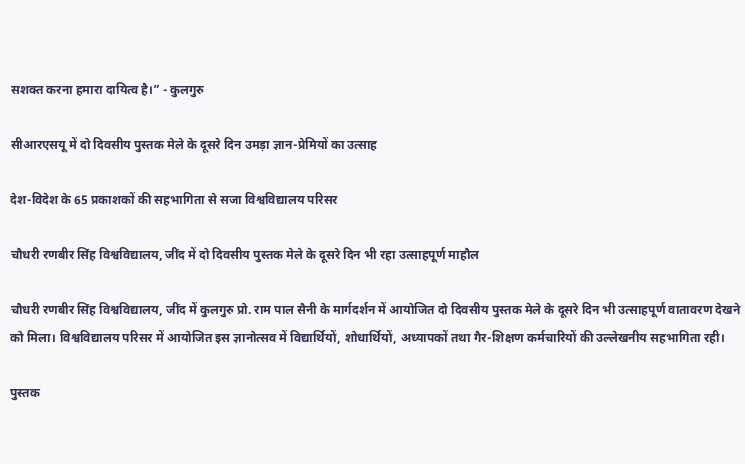सशक्त करना हमारा दायित्व है।” - कुलगुरु

सीआरएसयू में दो दिवसीय पुस्तक मेले के दूसरे दिन उमड़ा ज्ञान-प्रेमियों का उत्साह

देश-विदेश के 65 प्रकाशकों की सहभागिता से सजा विश्वविद्यालय परिसर

चौधरी रणबीर सिंह विश्वविद्यालय, जींद में दो दिवसीय पुस्तक मेले के दूसरे दिन भी रहा उत्साहपूर्ण माहौल

चौधरी रणबीर सिंह विश्वविद्यालय, जींद में कुलगुरु प्रो. राम पाल सैनी के मार्गदर्शन में आयोजित दो दिवसीय पुस्तक मेले के दूसरे दिन भी उत्साहपूर्ण वातावरण देखने को मिला। विश्वविद्यालय परिसर में आयोजित इस ज्ञानोत्सव में विद्यार्थियों, शोधार्थियों, अध्यापकों तथा गैर-शिक्षण कर्मचारियों की उल्लेखनीय सहभागिता रही।

पुस्तक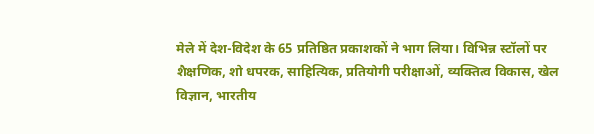मेले में देश-विदेश के 65 प्रतिष्ठित प्रकाशकों ने भाग लिया। विभिन्न स्टॉलों पर शैक्षणिक, शो धपरक, साहित्यिक, प्रतियोगी परीक्षाओं, व्यक्तित्व विकास, खेल विज्ञान, भारतीय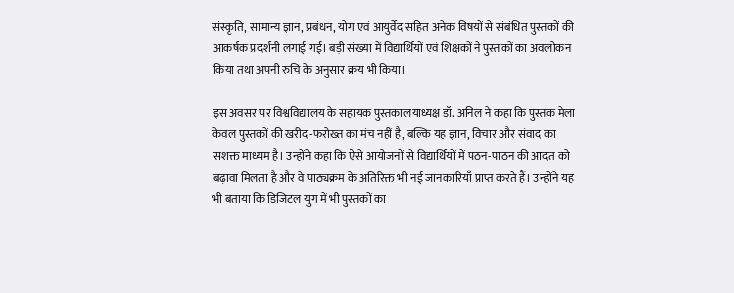संस्कृति, सामान्य ज्ञान, प्रबंधन, योग एवं आयुर्वेद सहित अनेक विषयों से संबंधित पुस्तकों की आकर्षक प्रदर्शनी लगाई गई। बड़ी संख्या में विद्यार्थियों एवं शिक्षकों ने पुस्तकों का अवलोकन किया तथा अपनी रुचि के अनुसार क्रय भी किया।

इस अवसर पर विश्वविद्यालय के सहायक पुस्तकालयाध्यक्ष डॉ. अनिल ने कहा कि पुस्तक मेला केवल पुस्तकों की खरीद-फरोख्त का मंच नहीं है, बल्कि यह ज्ञान, विचार और संवाद का सशक्त माध्यम है। उन्होंने कहा कि ऐसे आयोजनों से विद्यार्थियों में पठन-पाठन की आदत को बढ़ावा मिलता है और वे पाठ्यक्रम के अतिरिक्त भी नई जानकारियाँ प्राप्त करते हैं। उन्होंने यह भी बताया कि डिजिटल युग में भी पुस्तकों का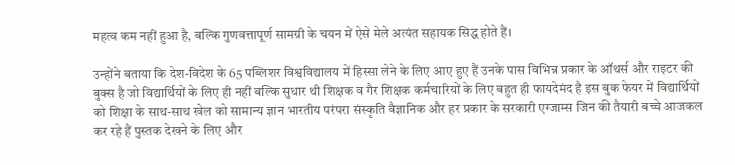महत्व कम नहीं हुआ है, बल्कि गुणवत्तापूर्ण सामग्री के चयन में ऐसे मेले अत्यंत सहायक सिद्ध होते हैं।

उन्होंने बताया कि देश-विदेश के 65 पब्लिशर विश्वविद्यालय में हिस्सा लेने के लिए आए हुए हैं उनके पास विभिन्न प्रकार के ऑथर्स और राइटर की बुक्स है जो विद्यार्थियों के लिए ही नहीं बल्कि सुधार थी शिक्षक व गैर शिक्षक कर्मचारियों के लिए बहुत ही फायदेमंद है इस बुक फेयर में विद्यार्थियों को शिक्षा के साथ-साथ खेल को सामान्य ज्ञान भारतीय परंपरा संस्कृति वैज्ञानिक और हर प्रकार के सरकारी एग्जाम्स जिन की तैयारी बच्चे आजकल कर रहे हैं पुस्तक देखने के लिए और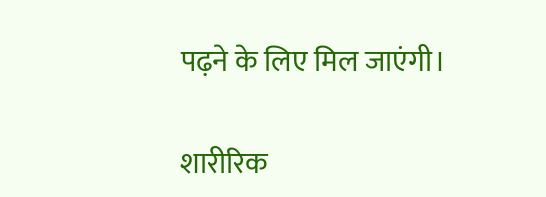पढ़ने के लिए मिल जाएंगी।

शारीरिक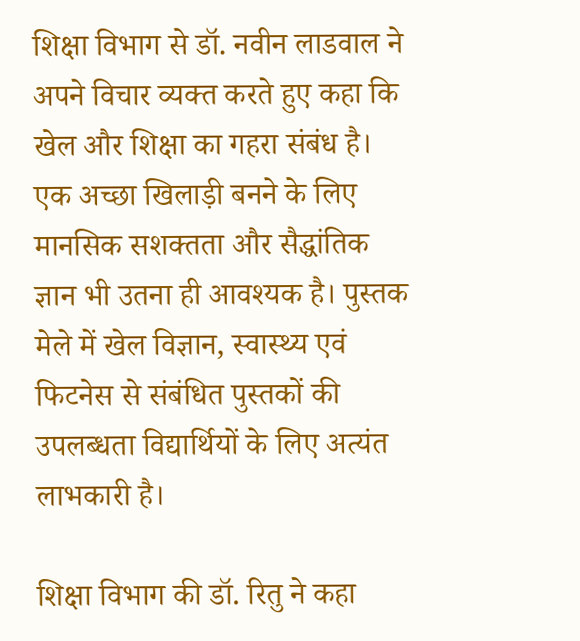शिक्षा विभाग से डॉ. नवीन लाडवाल ने अपने विचार व्यक्त करते हुए कहा कि खेल और शिक्षा का गहरा संबंध है। एक अच्छा खिलाड़ी बनने के लिए मानसिक सशक्तता और सैद्धांतिक ज्ञान भी उतना ही आवश्यक है। पुस्तक मेले में खेल विज्ञान, स्वास्थ्य एवं फिटनेस से संबंधित पुस्तकों की उपलब्धता विद्यार्थियों के लिए अत्यंत लाभकारी है।

शिक्षा विभाग की डॉ. रितु ने कहा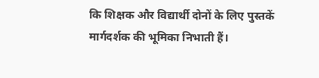कि शिक्षक और विद्यार्थी दोनों के लिए पुस्तकें मार्गदर्शक की भूमिका निभाती हैं।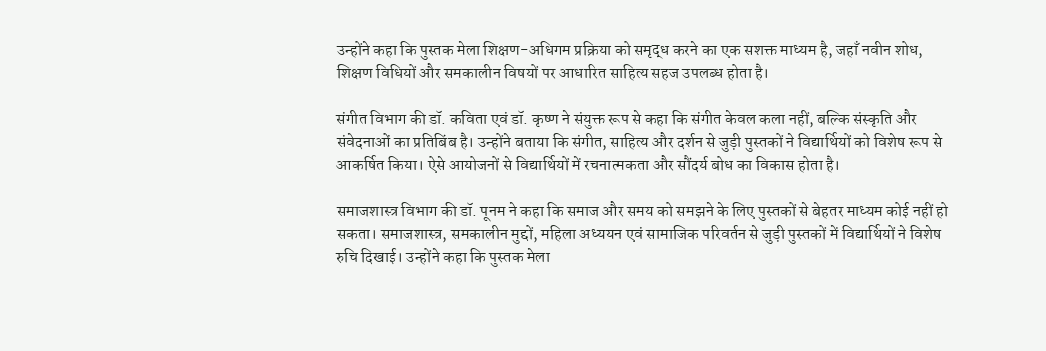उन्होंने कहा कि पुस्तक मेला शिक्षण-अधिगम प्रक्रिया को समृद्ध करने का एक सशक्त माध्यम है, जहाँ नवीन शोध, शिक्षण विधियों और समकालीन विषयों पर आधारित साहित्य सहज उपलब्ध होता है।

संगीत विभाग की डॉ. कविता एवं डॉ. कृष्ण ने संयुक्त रूप से कहा कि संगीत केवल कला नहीं, बल्कि संस्कृति और संवेदनाओं का प्रतिबिंब है। उन्होंने बताया कि संगीत, साहित्य और दर्शन से जुड़ी पुस्तकों ने विद्यार्थियों को विशेष रूप से आकर्षित किया। ऐसे आयोजनों से विद्यार्थियों में रचनात्मकता और सौंदर्य बोध का विकास होता है।

समाजशास्त्र विभाग की डॉ. पूनम ने कहा कि समाज और समय को समझने के लिए पुस्तकों से बेहतर माध्यम कोई नहीं हो सकता। समाजशास्त्र, समकालीन मुद्दों, महिला अध्ययन एवं सामाजिक परिवर्तन से जुड़ी पुस्तकों में विद्यार्थियों ने विशेष रुचि दिखाई। उन्होंने कहा कि पुस्तक मेला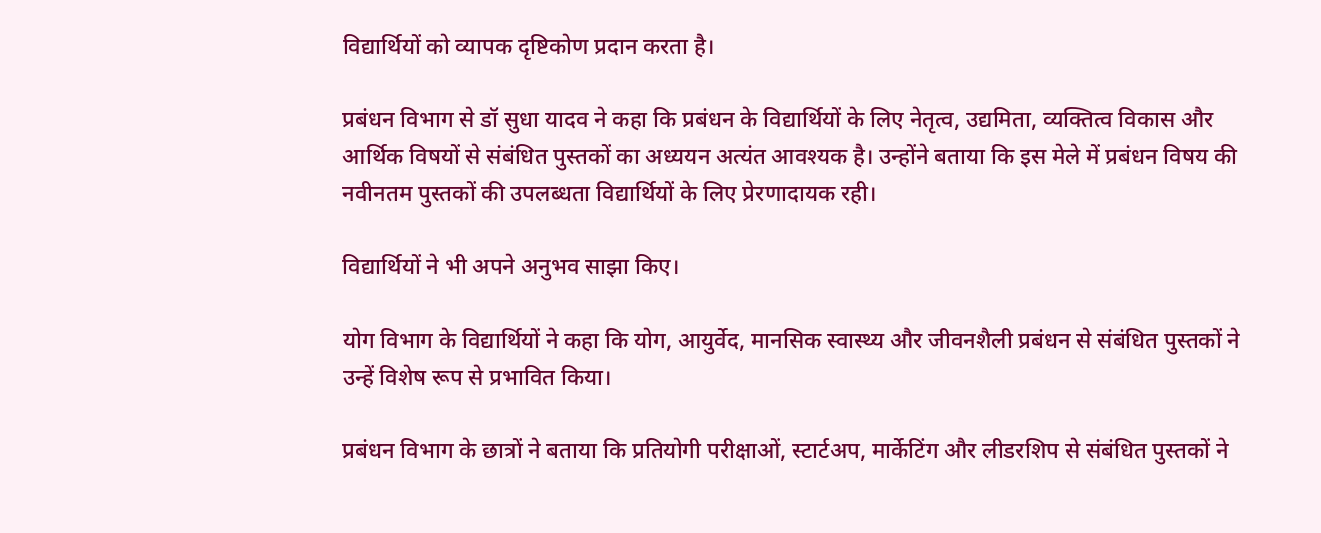विद्यार्थियों को व्यापक दृष्टिकोण प्रदान करता है।

प्रबंधन विभाग से डॉ सुधा यादव ने कहा कि प्रबंधन के विद्यार्थियों के लिए नेतृत्व, उद्यमिता, व्यक्तित्व विकास और आर्थिक विषयों से संबंधित पुस्तकों का अध्ययन अत्यंत आवश्यक है। उन्होंने बताया कि इस मेले में प्रबंधन विषय की नवीनतम पुस्तकों की उपलब्धता विद्यार्थियों के लिए प्रेरणादायक रही।

विद्यार्थियों ने भी अपने अनुभव साझा किए।

योग विभाग के विद्यार्थियों ने कहा कि योग, आयुर्वेद, मानसिक स्वास्थ्य और जीवनशैली प्रबंधन से संबंधित पुस्तकों ने उन्हें विशेष रूप से प्रभावित किया।

प्रबंधन विभाग के छात्रों ने बताया कि प्रतियोगी परीक्षाओं, स्टार्टअप, मार्केटिंग और लीडरशिप से संबंधित पुस्तकों ने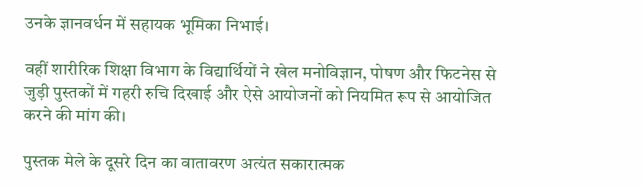उनके ज्ञानवर्धन में सहायक भूमिका निभाई।

वहीं शारीरिक शिक्षा विभाग के विद्यार्थियों ने खेल मनोविज्ञान, पोषण और फिटनेस से जुड़ी पुस्तकों में गहरी रुचि दिखाई और ऐसे आयोजनों को नियमित रूप से आयोजित करने की मांग की।

पुस्तक मेले के दूसरे दिन का वातावरण अत्यंत सकारात्मक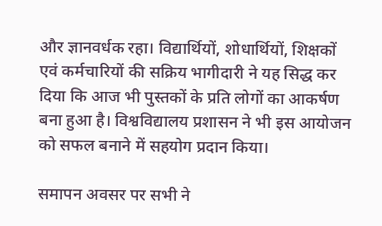और ज्ञानवर्धक रहा। विद्यार्थियों, शोधार्थियों, शिक्षकों एवं कर्मचारियों की सक्रिय भागीदारी ने यह सिद्ध कर दिया कि आज भी पुस्तकों के प्रति लोगों का आकर्षण बना हुआ है। विश्वविद्यालय प्रशासन ने भी इस आयोजन को सफल बनाने में सहयोग प्रदान किया।

समापन अवसर पर सभी ने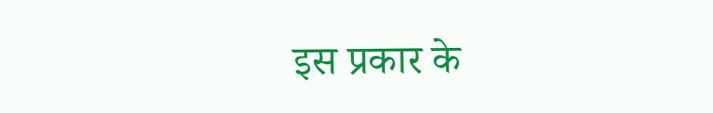इस प्रकार के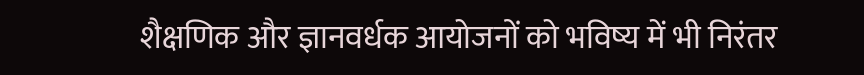शैक्षणिक और ज्ञानवर्धक आयोजनों को भविष्य में भी निरंतर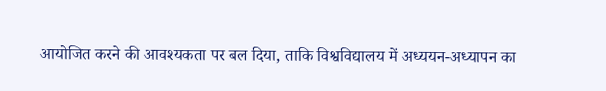आयोजित करने की आवश्यकता पर बल दिया, ताकि विश्वविद्यालय में अध्ययन-अध्यापन का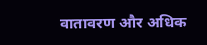वातावरण और अधिक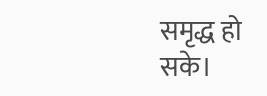समृद्ध हो सके।